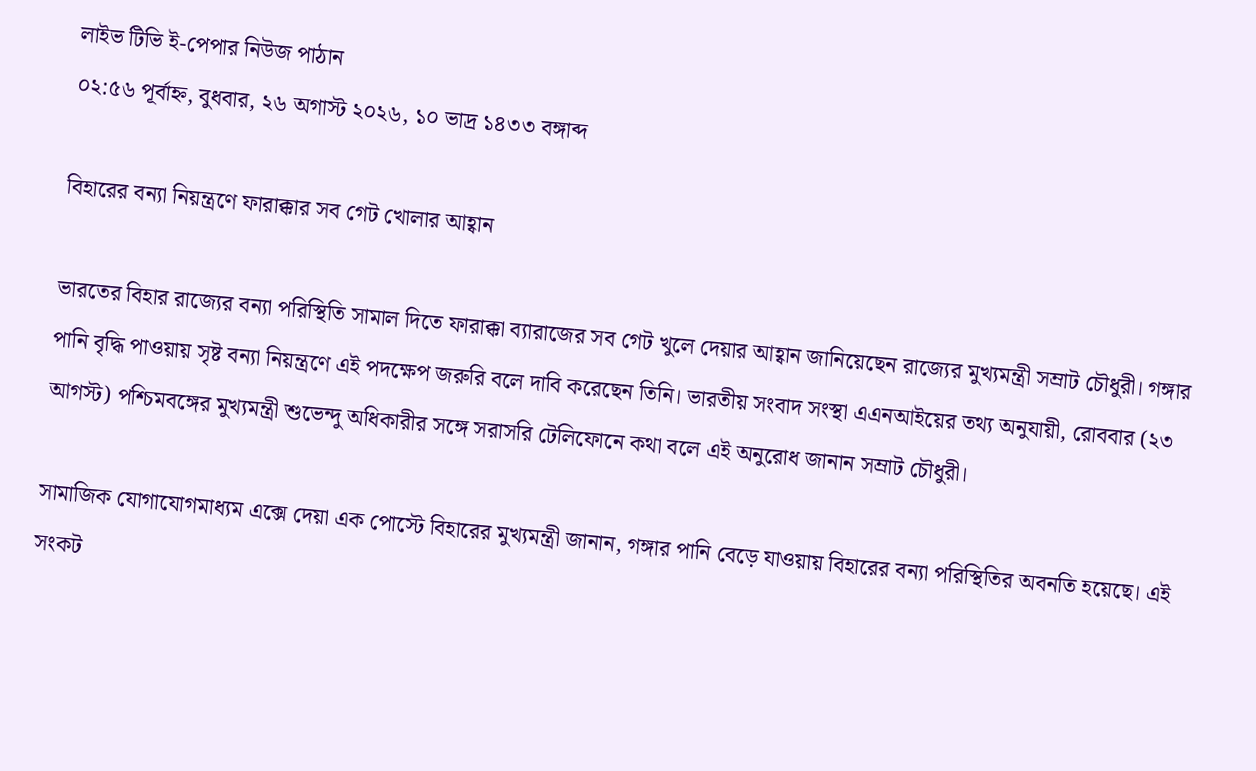লাইভ টিভি ই-পেপার নিউজ পাঠান
০২:৫৬ পূর্বাহ্ন, বুধবার, ২৬ অগাস্ট ২০২৬, ১০ ভাদ্র ১৪৩৩ বঙ্গাব্দ

বিহারের বন্যা নিয়ন্ত্রণে ফারাক্কার সব গেট খোলার আহ্বান

ভারতের বিহার রাজ্যের বন্যা পরিস্থিতি সামাল দিতে ফারাক্কা ব্যারাজের সব গেট খুলে দেয়ার আহ্বান জানিয়েছেন রাজ্যের মুখ্যমন্ত্রী সম্রাট চৌধুরী। গঙ্গার পানি বৃদ্ধি পাওয়ায় সৃষ্ট বন্যা নিয়ন্ত্রণে এই পদক্ষেপ জরুরি বলে দাবি করেছেন তিনি। ভারতীয় সংবাদ সংস্থা এএনআইয়ের তথ্য অনুযায়ী, রোববার (২৩ আগস্ট) পশ্চিমবঙ্গের মুখ্যমন্ত্রী শুভেন্দু অধিকারীর সঙ্গে সরাসরি টেলিফোনে কথা বলে এই অনুরোধ জানান সম্রাট চৌধুরী।

সামাজিক যোগাযোগমাধ্যম এক্সে দেয়া এক পোস্টে বিহারের মুখ্যমন্ত্রী জানান, গঙ্গার পানি বেড়ে যাওয়ায় বিহারের বন্যা পরিস্থিতির অবনতি হয়েছে। এই সংকট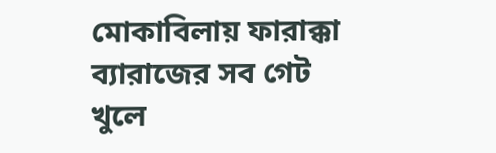মোকাবিলায় ফারাক্কা ব্যারাজের সব গেট খুলে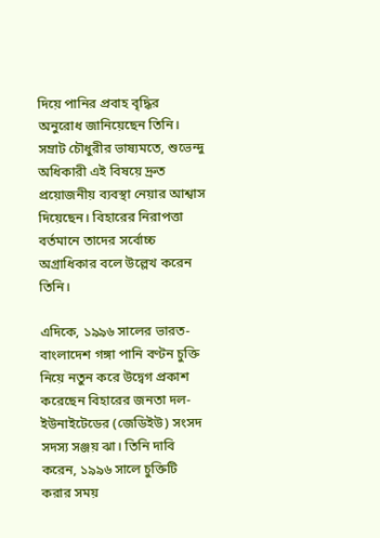দিয়ে পানির প্রবাহ বৃদ্ধির অনুরোধ জানিয়েছেন তিনি। সম্রাট চৌধুরীর ভাষ্যমতে, শুভেন্দু অধিকারী এই বিষয়ে দ্রুত প্রয়োজনীয় ব্যবস্থা নেয়ার আশ্বাস দিয়েছেন। বিহারের নিরাপত্তা বর্তমানে তাদের সর্বোচ্চ অগ্রাধিকার বলে উল্লেখ করেন তিনি।

এদিকে, ১৯৯৬ সালের ভারত-বাংলাদেশ গঙ্গা পানি বণ্টন চুক্তি নিয়ে নতুন করে উদ্বেগ প্রকাশ করেছেন বিহারের জনতা দল-ইউনাইটেডের (জেডিইউ) সংসদ সদস্য সঞ্জয় ঝা। তিনি দাবি করেন, ১৯৯৬ সালে চুক্তিটি করার সময়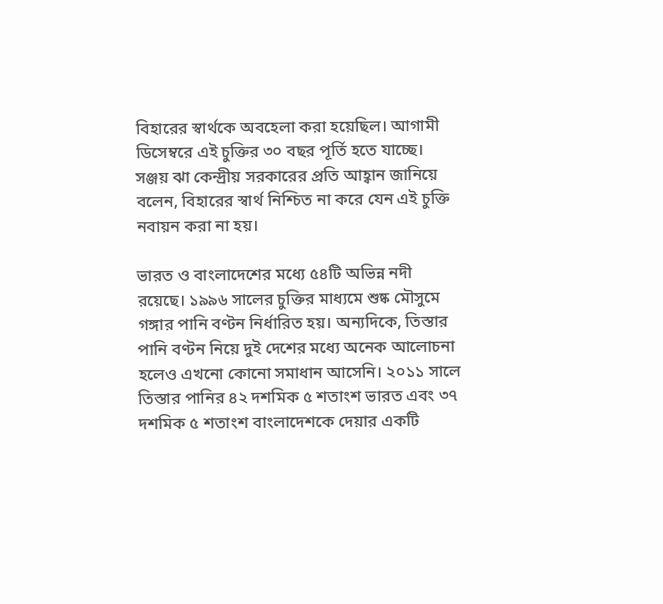বিহারের স্বার্থকে অবহেলা করা হয়েছিল। আগামী ডিসেম্বরে এই চুক্তির ৩০ বছর পূর্তি হতে যাচ্ছে। সঞ্জয় ঝা কেন্দ্রীয় সরকারের প্রতি আহ্বান জানিয়ে বলেন, বিহারের স্বার্থ নিশ্চিত না করে যেন এই চুক্তি নবায়ন করা না হয়।

ভারত ও বাংলাদেশের মধ্যে ৫৪টি অভিন্ন নদী রয়েছে। ১৯৯৬ সালের চুক্তির মাধ্যমে শুষ্ক মৌসুমে গঙ্গার পানি বণ্টন নির্ধারিত হয়। অন্যদিকে, তিস্তার পানি বণ্টন নিয়ে দুই দেশের মধ্যে অনেক আলোচনা হলেও এখনো কোনো সমাধান আসেনি। ২০১১ সালে তিস্তার পানির ৪২ দশমিক ৫ শতাংশ ভারত এবং ৩৭ দশমিক ৫ শতাংশ বাংলাদেশকে দেয়ার একটি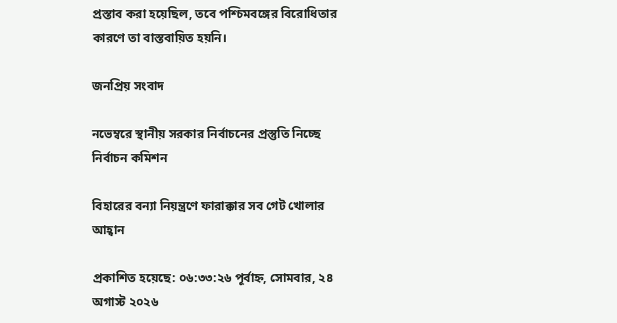প্রস্তাব করা হয়েছিল, তবে পশ্চিমবঙ্গের বিরোধিতার কারণে তা বাস্তবায়িত হয়নি।

জনপ্রিয় সংবাদ

নভেম্বরে স্থানীয় সরকার নির্বাচনের প্রস্তুতি নিচ্ছে নির্বাচন কমিশন

বিহারের বন্যা নিয়ন্ত্রণে ফারাক্কার সব গেট খোলার আহ্বান

প্রকাশিত হয়েছে: ০৬:৩৩:২৬ পূর্বাহ্ন, সোমবার, ২৪ অগাস্ট ২০২৬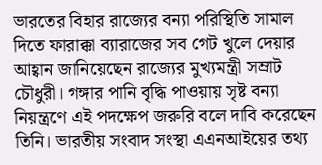ভারতের বিহার রাজ্যের বন্যা পরিস্থিতি সামাল দিতে ফারাক্কা ব্যারাজের সব গেট খুলে দেয়ার আহ্বান জানিয়েছেন রাজ্যের মুখ্যমন্ত্রী সম্রাট চৌধুরী। গঙ্গার পানি বৃদ্ধি পাওয়ায় সৃষ্ট বন্যা নিয়ন্ত্রণে এই পদক্ষেপ জরুরি বলে দাবি করেছেন তিনি। ভারতীয় সংবাদ সংস্থা এএনআইয়ের তথ্য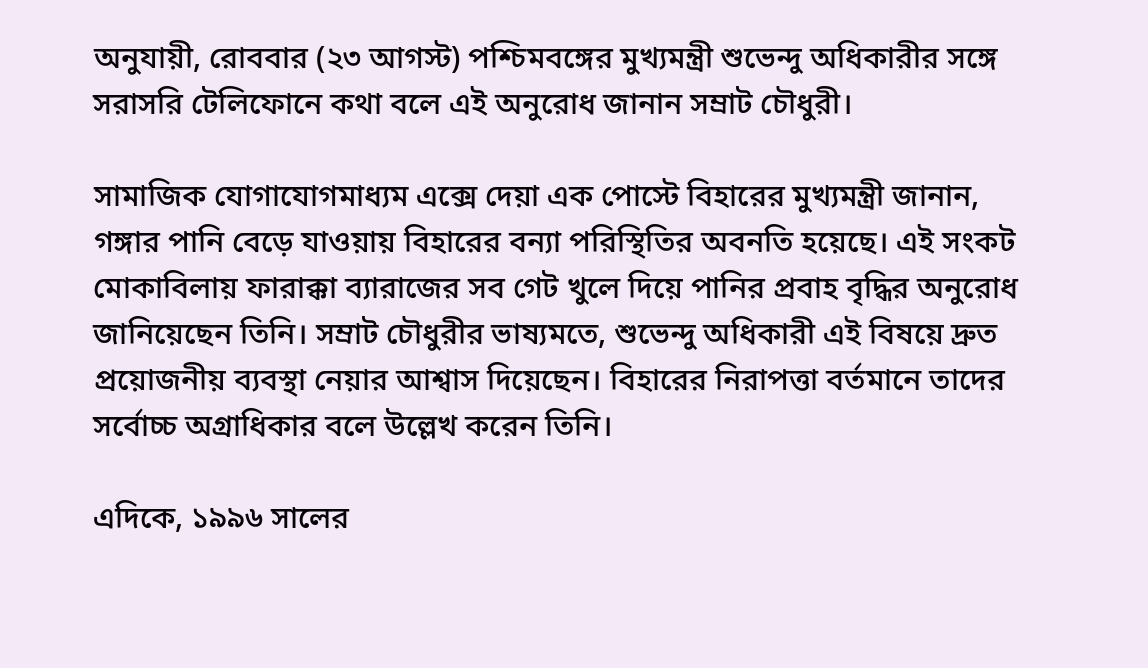অনুযায়ী, রোববার (২৩ আগস্ট) পশ্চিমবঙ্গের মুখ্যমন্ত্রী শুভেন্দু অধিকারীর সঙ্গে সরাসরি টেলিফোনে কথা বলে এই অনুরোধ জানান সম্রাট চৌধুরী।

সামাজিক যোগাযোগমাধ্যম এক্সে দেয়া এক পোস্টে বিহারের মুখ্যমন্ত্রী জানান, গঙ্গার পানি বেড়ে যাওয়ায় বিহারের বন্যা পরিস্থিতির অবনতি হয়েছে। এই সংকট মোকাবিলায় ফারাক্কা ব্যারাজের সব গেট খুলে দিয়ে পানির প্রবাহ বৃদ্ধির অনুরোধ জানিয়েছেন তিনি। সম্রাট চৌধুরীর ভাষ্যমতে, শুভেন্দু অধিকারী এই বিষয়ে দ্রুত প্রয়োজনীয় ব্যবস্থা নেয়ার আশ্বাস দিয়েছেন। বিহারের নিরাপত্তা বর্তমানে তাদের সর্বোচ্চ অগ্রাধিকার বলে উল্লেখ করেন তিনি।

এদিকে, ১৯৯৬ সালের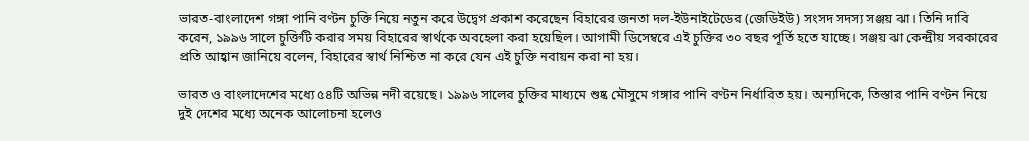ভারত-বাংলাদেশ গঙ্গা পানি বণ্টন চুক্তি নিয়ে নতুন করে উদ্বেগ প্রকাশ করেছেন বিহারের জনতা দল-ইউনাইটেডের (জেডিইউ) সংসদ সদস্য সঞ্জয় ঝা। তিনি দাবি করেন, ১৯৯৬ সালে চুক্তিটি করার সময় বিহারের স্বার্থকে অবহেলা করা হয়েছিল। আগামী ডিসেম্বরে এই চুক্তির ৩০ বছর পূর্তি হতে যাচ্ছে। সঞ্জয় ঝা কেন্দ্রীয় সরকারের প্রতি আহ্বান জানিয়ে বলেন, বিহারের স্বার্থ নিশ্চিত না করে যেন এই চুক্তি নবায়ন করা না হয়।

ভারত ও বাংলাদেশের মধ্যে ৫৪টি অভিন্ন নদী রয়েছে। ১৯৯৬ সালের চুক্তির মাধ্যমে শুষ্ক মৌসুমে গঙ্গার পানি বণ্টন নির্ধারিত হয়। অন্যদিকে, তিস্তার পানি বণ্টন নিয়ে দুই দেশের মধ্যে অনেক আলোচনা হলেও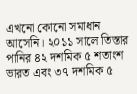এখনো কোনো সমাধান আসেনি। ২০১১ সালে তিস্তার পানির ৪২ দশমিক ৫ শতাংশ ভারত এবং ৩৭ দশমিক ৫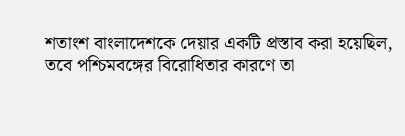শতাংশ বাংলাদেশকে দেয়ার একটি প্রস্তাব করা হয়েছিল, তবে পশ্চিমবঙ্গের বিরোধিতার কারণে তা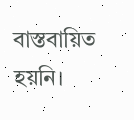বাস্তবায়িত হয়নি।